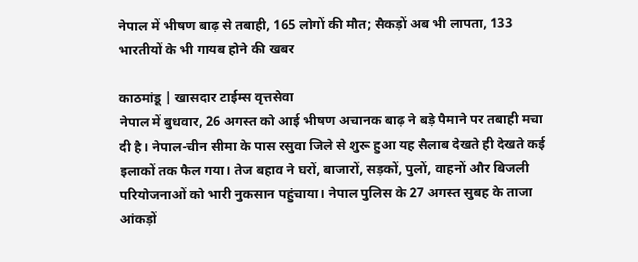नेपाल में भीषण बाढ़ से तबाही, 165 लोगों की मौत; सैकड़ों अब भी लापता, 133 भारतीयों के भी गायब होने की खबर

काठमांडू | खासदार टाईम्स वृत्तसेवा
नेपाल में बुधवार, 26 अगस्त को आई भीषण अचानक बाढ़ ने बड़े पैमाने पर तबाही मचा दी है। नेपाल-चीन सीमा के पास रसुवा जिले से शुरू हुआ यह सैलाब देखते ही देखते कई इलाकों तक फैल गया। तेज बहाव ने घरों, बाजारों, सड़कों, पुलों, वाहनों और बिजली परियोजनाओं को भारी नुकसान पहुंचाया। नेपाल पुलिस के 27 अगस्त सुबह के ताजा आंकड़ों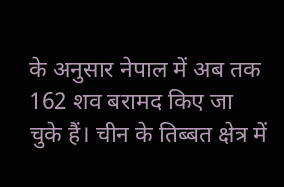के अनुसार नेपाल में अब तक 162 शव बरामद किए जा चुके हैं। चीन के तिब्बत क्षेत्र में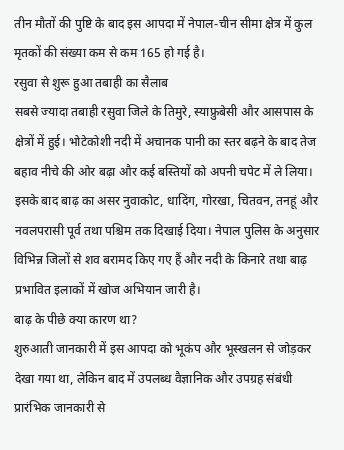तीन मौतों की पुष्टि के बाद इस आपदा में नेपाल-चीन सीमा क्षेत्र में कुल मृतकों की संख्या कम से कम 165 हो गई है।
रसुवा से शुरू हुआ तबाही का सैलाब
सबसे ज्यादा तबाही रसुवा जिले के तिमुरे, स्याफ्रुबेसी और आसपास के क्षेत्रों में हुई। भोटेकोशी नदी में अचानक पानी का स्तर बढ़ने के बाद तेज बहाव नीचे की ओर बढ़ा और कई बस्तियों को अपनी चपेट में ले लिया। इसके बाद बाढ़ का असर नुवाकोट, धादिंग, गोरखा, चितवन, तनहूं और नवलपरासी पूर्व तथा पश्चिम तक दिखाई दिया। नेपाल पुलिस के अनुसार विभिन्न जिलों से शव बरामद किए गए हैं और नदी के किनारे तथा बाढ़ प्रभावित इलाकों में खोज अभियान जारी है।
बाढ़ के पीछे क्या कारण था?
शुरुआती जानकारी में इस आपदा को भूकंप और भूस्खलन से जोड़कर देखा गया था, लेकिन बाद में उपलब्ध वैज्ञानिक और उपग्रह संबंधी प्रारंभिक जानकारी से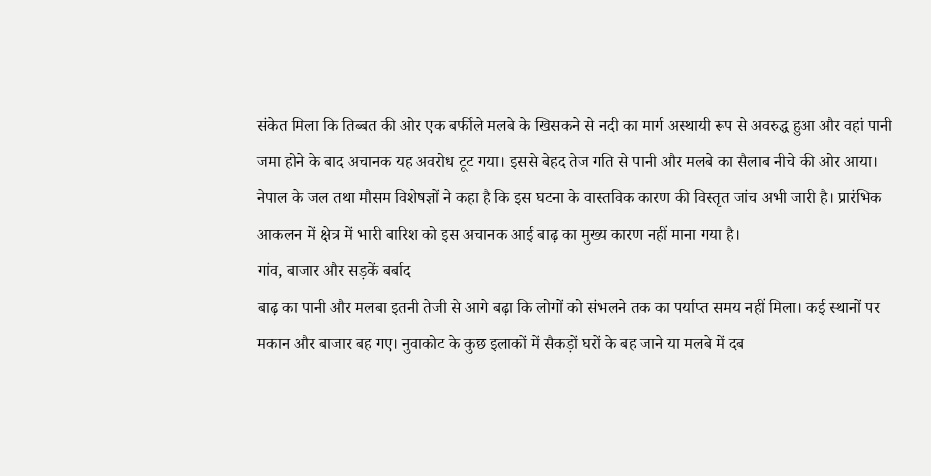संकेत मिला कि तिब्बत की ओर एक बर्फीले मलबे के खिसकने से नदी का मार्ग अस्थायी रूप से अवरुद्ध हुआ और वहां पानी जमा होने के बाद अचानक यह अवरोध टूट गया। इससे बेहद तेज गति से पानी और मलबे का सैलाब नीचे की ओर आया।
नेपाल के जल तथा मौसम विशेषज्ञों ने कहा है कि इस घटना के वास्तविक कारण की विस्तृत जांच अभी जारी है। प्रारंभिक आकलन में क्षेत्र में भारी बारिश को इस अचानक आई बाढ़ का मुख्य कारण नहीं माना गया है।
गांव, बाजार और सड़कें बर्बाद
बाढ़ का पानी और मलबा इतनी तेजी से आगे बढ़ा कि लोगों को संभलने तक का पर्याप्त समय नहीं मिला। कई स्थानों पर मकान और बाजार बह गए। नुवाकोट के कुछ इलाकों में सैकड़ों घरों के बह जाने या मलबे में दब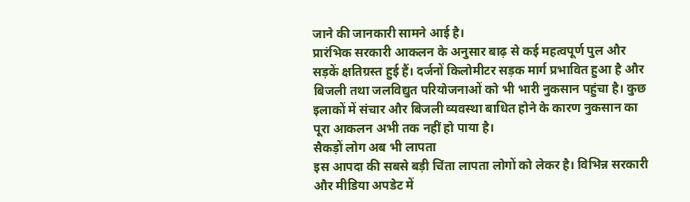जाने की जानकारी सामने आई है।
प्रारंभिक सरकारी आकलन के अनुसार बाढ़ से कई महत्वपूर्ण पुल और सड़कें क्षतिग्रस्त हुई हैं। दर्जनों किलोमीटर सड़क मार्ग प्रभावित हुआ है और बिजली तथा जलविद्युत परियोजनाओं को भी भारी नुकसान पहुंचा है। कुछ इलाकों में संचार और बिजली व्यवस्था बाधित होने के कारण नुकसान का पूरा आकलन अभी तक नहीं हो पाया है।
सैकड़ों लोग अब भी लापता
इस आपदा की सबसे बड़ी चिंता लापता लोगों को लेकर है। विभिन्न सरकारी और मीडिया अपडेट में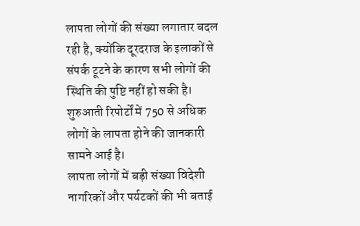लापता लोगों की संख्या लगातार बदल रही है, क्योंकि दूरदराज के इलाकों से संपर्क टूटने के कारण सभी लोगों की स्थिति की पुष्टि नहीं हो सकी है। शुरुआती रिपोर्टों में 750 से अधिक लोगों के लापता होने की जानकारी सामने आई है।
लापता लोगों में बड़ी संख्या विदेशी नागरिकों और पर्यटकों की भी बताई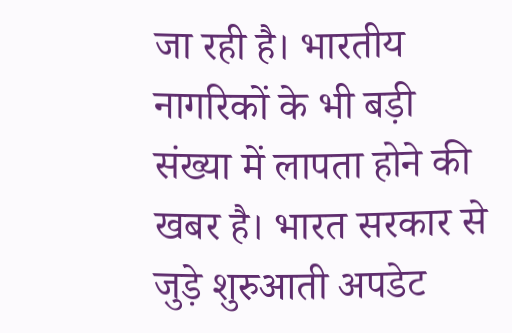जा रही है। भारतीय नागरिकों के भी बड़ी संख्या में लापता होने की खबर है। भारत सरकार से जुड़े शुरुआती अपडेट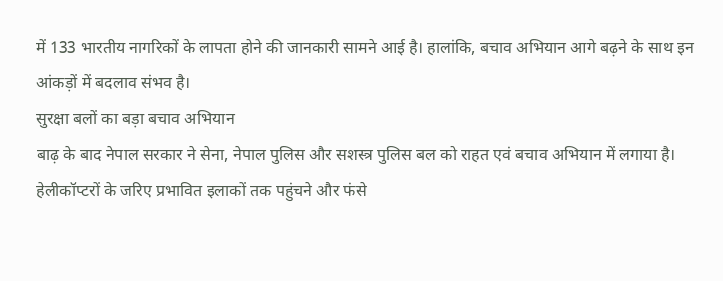में 133 भारतीय नागरिकों के लापता होने की जानकारी सामने आई है। हालांकि, बचाव अभियान आगे बढ़ने के साथ इन आंकड़ों में बदलाव संभव है।
सुरक्षा बलों का बड़ा बचाव अभियान
बाढ़ के बाद नेपाल सरकार ने सेना, नेपाल पुलिस और सशस्त्र पुलिस बल को राहत एवं बचाव अभियान में लगाया है। हेलीकॉप्टरों के जरिए प्रभावित इलाकों तक पहुंचने और फंसे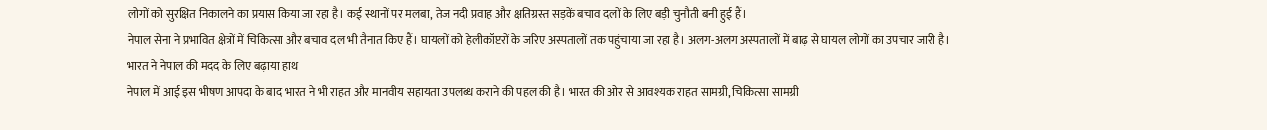लोगों को सुरक्षित निकालने का प्रयास किया जा रहा है। कई स्थानों पर मलबा, तेज नदी प्रवाह और क्षतिग्रस्त सड़कें बचाव दलों के लिए बड़ी चुनौती बनी हुई हैं।
नेपाल सेना ने प्रभावित क्षेत्रों में चिकित्सा और बचाव दल भी तैनात किए हैं। घायलों को हेलीकॉप्टरों के जरिए अस्पतालों तक पहुंचाया जा रहा है। अलग-अलग अस्पतालों में बाढ़ से घायल लोगों का उपचार जारी है।
भारत ने नेपाल की मदद के लिए बढ़ाया हाथ
नेपाल में आई इस भीषण आपदा के बाद भारत ने भी राहत और मानवीय सहायता उपलब्ध कराने की पहल की है। भारत की ओर से आवश्यक राहत सामग्री, चिकित्सा सामग्री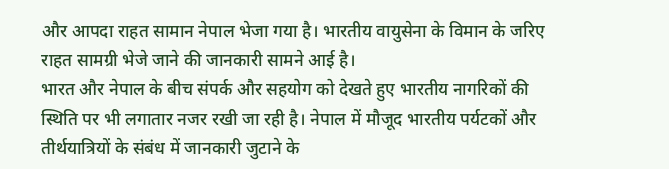और आपदा राहत सामान नेपाल भेजा गया है। भारतीय वायुसेना के विमान के जरिए राहत सामग्री भेजे जाने की जानकारी सामने आई है।
भारत और नेपाल के बीच संपर्क और सहयोग को देखते हुए भारतीय नागरिकों की स्थिति पर भी लगातार नजर रखी जा रही है। नेपाल में मौजूद भारतीय पर्यटकों और तीर्थयात्रियों के संबंध में जानकारी जुटाने के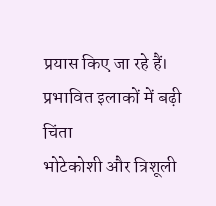प्रयास किए जा रहे हैं।
प्रभावित इलाकों में बढ़ी चिंता
भोटेकोशी और त्रिशूली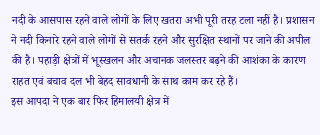नदी के आसपास रहने वाले लोगों के लिए खतरा अभी पूरी तरह टला नहीं है। प्रशासन ने नदी किनारे रहने वाले लोगों से सतर्क रहने और सुरक्षित स्थानों पर जाने की अपील की है। पहाड़ी क्षेत्रों में भूस्खलन और अचानक जलस्तर बढ़ने की आशंका के कारण राहत एवं बचाव दल भी बेहद सावधानी के साथ काम कर रहे हैं।
इस आपदा ने एक बार फिर हिमालयी क्षेत्र में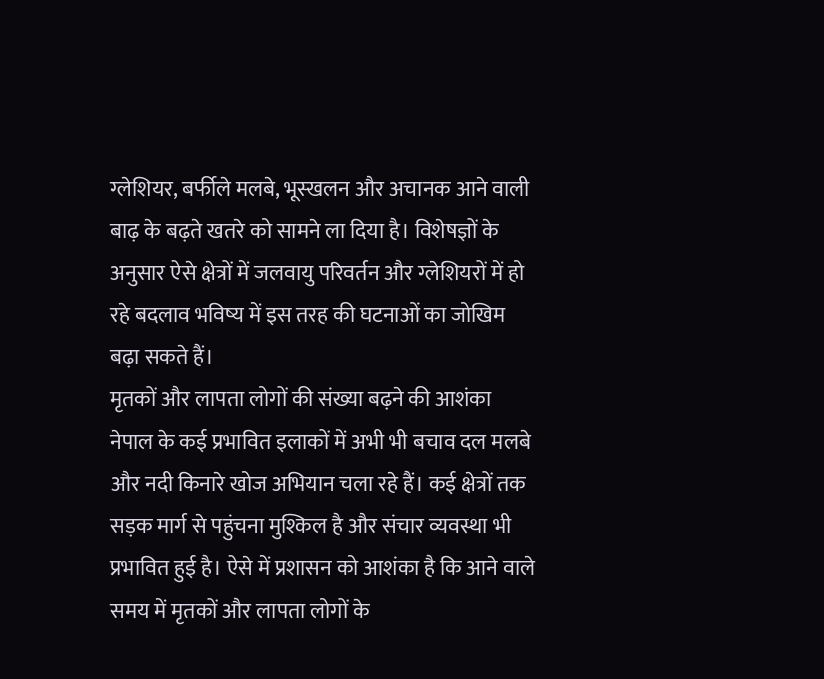ग्लेशियर, बर्फीले मलबे, भूस्खलन और अचानक आने वाली बाढ़ के बढ़ते खतरे को सामने ला दिया है। विशेषज्ञों के अनुसार ऐसे क्षेत्रों में जलवायु परिवर्तन और ग्लेशियरों में हो रहे बदलाव भविष्य में इस तरह की घटनाओं का जोखिम बढ़ा सकते हैं।
मृतकों और लापता लोगों की संख्या बढ़ने की आशंका
नेपाल के कई प्रभावित इलाकों में अभी भी बचाव दल मलबे और नदी किनारे खोज अभियान चला रहे हैं। कई क्षेत्रों तक सड़क मार्ग से पहुंचना मुश्किल है और संचार व्यवस्था भी प्रभावित हुई है। ऐसे में प्रशासन को आशंका है कि आने वाले समय में मृतकों और लापता लोगों के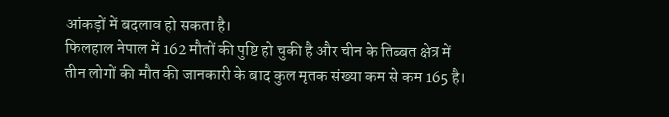आंकड़ों में बदलाव हो सकता है।
फिलहाल नेपाल में 162 मौतों की पुष्टि हो चुकी है और चीन के तिब्बत क्षेत्र में तीन लोगों की मौत की जानकारी के बाद कुल मृतक संख्या कम से कम 165 है।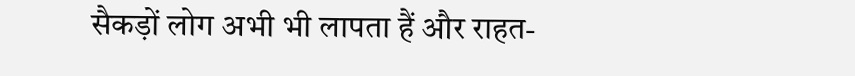सैकड़ों लोग अभी भी लापता हैं और राहत-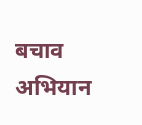बचाव अभियान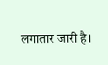लगातार जारी है।